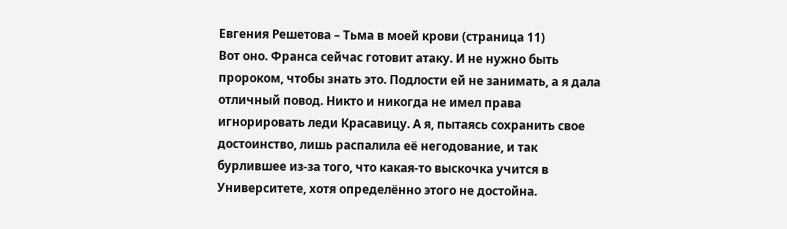Евгения Решетова – Тьма в моей крови (страница 11)
Вот оно. Франса сейчас готовит атаку. И не нужно быть пророком, чтобы знать это. Подлости ей не занимать, а я дала отличный повод. Никто и никогда не имел права игнорировать леди Красавицу. А я, пытаясь сохранить свое достоинство, лишь распалила её негодование, и так бурлившее из-за того, что какая-то выскочка учится в Университете, хотя определённо этого не достойна.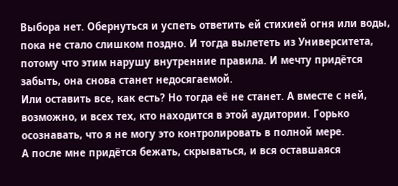Выбора нет. Обернуться и успеть ответить ей стихией огня или воды, пока не стало слишком поздно. И тогда вылететь из Университета, потому что этим нарушу внутренние правила. И мечту придётся забыть, она снова станет недосягаемой.
Или оставить все, как есть? Но тогда её не станет. А вместе с ней, возможно, и всех тех, кто находится в этой аудитории. Горько осознавать, что я не могу это контролировать в полной мере.
А после мне придётся бежать, скрываться, и вся оставшаяся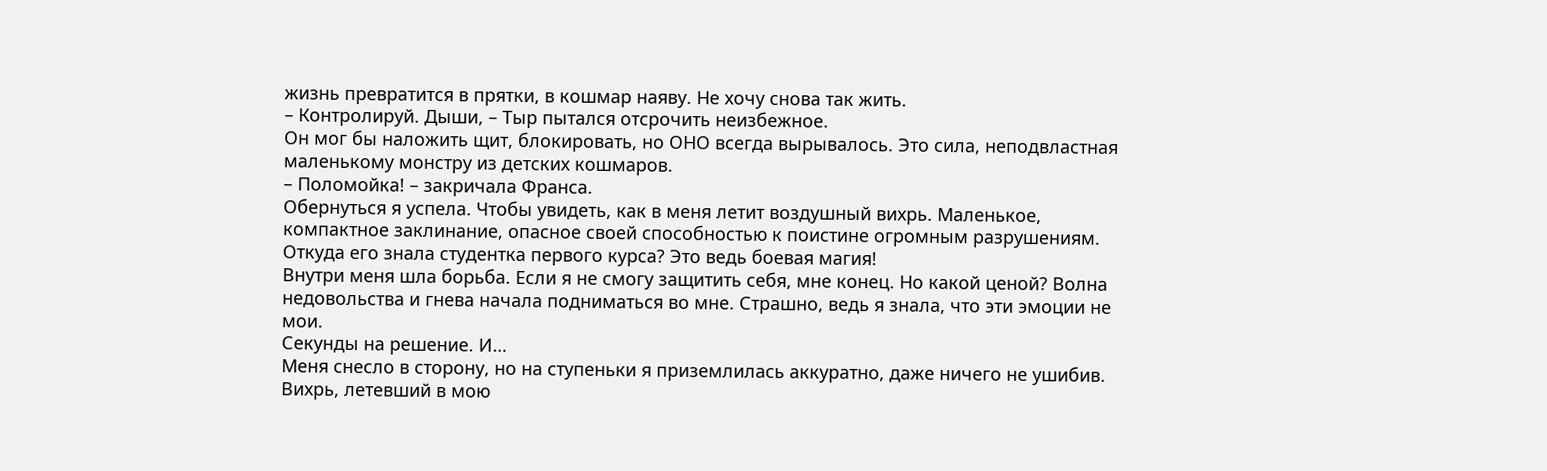жизнь превратится в прятки, в кошмар наяву. Не хочу снова так жить.
– Контролируй. Дыши, – Тыр пытался отсрочить неизбежное.
Он мог бы наложить щит, блокировать, но ОНО всегда вырывалось. Это сила, неподвластная маленькому монстру из детских кошмаров.
– Поломойка! – закричала Франса.
Обернуться я успела. Чтобы увидеть, как в меня летит воздушный вихрь. Маленькое, компактное заклинание, опасное своей способностью к поистине огромным разрушениям. Откуда его знала студентка первого курса? Это ведь боевая магия!
Внутри меня шла борьба. Если я не смогу защитить себя, мне конец. Но какой ценой? Волна недовольства и гнева начала подниматься во мне. Страшно, ведь я знала, что эти эмоции не мои.
Секунды на решение. И…
Меня снесло в сторону, но на ступеньки я приземлилась аккуратно, даже ничего не ушибив. Вихрь, летевший в мою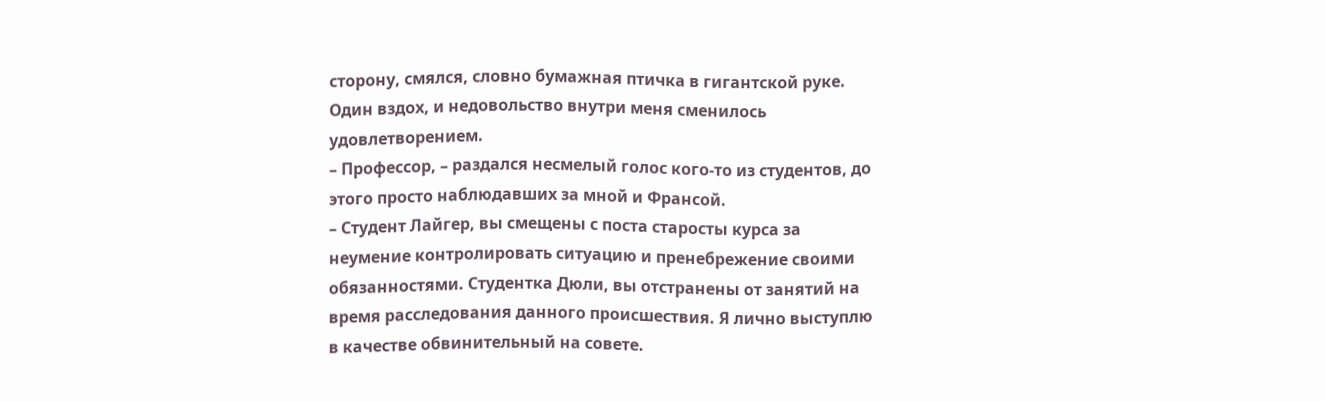сторону, смялся, словно бумажная птичка в гигантской руке. Один вздох, и недовольство внутри меня сменилось удовлетворением.
– Профессор, – раздался несмелый голос кого-то из студентов, до этого просто наблюдавших за мной и Франсой.
– Студент Лайгер, вы смещены с поста старосты курса за неумение контролировать ситуацию и пренебрежение своими обязанностями. Студентка Дюли, вы отстранены от занятий на время расследования данного происшествия. Я лично выступлю в качестве обвинительный на совете.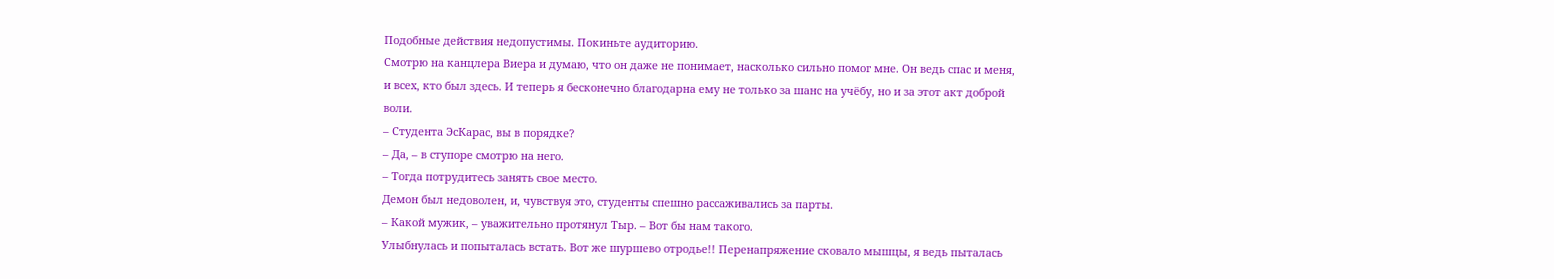Подобные действия недопустимы. Покиньте аудиторию.
Смотрю на канцлера Виера и думаю, что он даже не понимает, насколько сильно помог мне. Он ведь спас и меня, и всех, кто был здесь. И теперь я бесконечно благодарна ему не только за шанс на учёбу, но и за этот акт доброй воли.
– Студента ЭсКарас, вы в порядке?
– Да, – в ступоре смотрю на него.
– Тогда потрудитесь занять свое место.
Демон был недоволен, и, чувствуя это, студенты спешно рассаживались за парты.
– Какой мужик, – уважительно протянул Тыр. – Вот бы нам такого.
Улыбнулась и попыталась встать. Вот же шуршево отродье!! Перенапряжение сковало мышцы, я ведь пыталась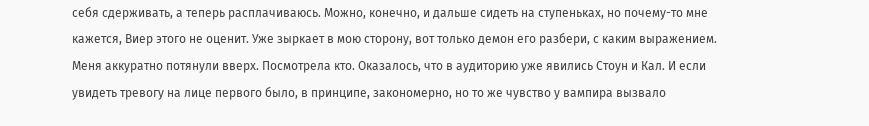себя сдерживать, а теперь расплачиваюсь. Можно, конечно, и дальше сидеть на ступеньках, но почему-то мне кажется, Виер этого не оценит. Уже зыркает в мою сторону, вот только демон его разбери, с каким выражением.
Меня аккуратно потянули вверх. Посмотрела кто. Оказалось, что в аудиторию уже явились Стоун и Кал. И если увидеть тревогу на лице первого было, в принципе, закономерно, но то же чувство у вампира вызвало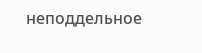неподдельное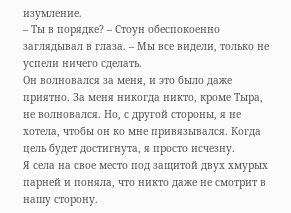изумление.
– Ты в порядке? – Стоун обеспокоенно заглядывал в глаза. – Мы все видели, только не успели ничего сделать.
Он волновался за меня, и это было даже приятно. За меня никогда никто, кроме Тыра, не волновался. Но, с другой стороны, я не хотела, чтобы он ко мне привязывался. Когда цель будет достигнута, я просто исчезну.
Я села на свое место под защитой двух хмурых парней и поняла, что никто даже не смотрит в нашу сторону.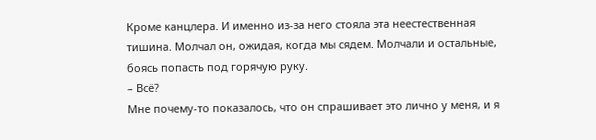Кроме канцлера. И именно из-за него стояла эта неестественная тишина. Молчал он, ожидая, когда мы сядем. Молчали и остальные, боясь попасть под горячую руку.
– Всё?
Мне почему-то показалось, что он спрашивает это лично у меня, и я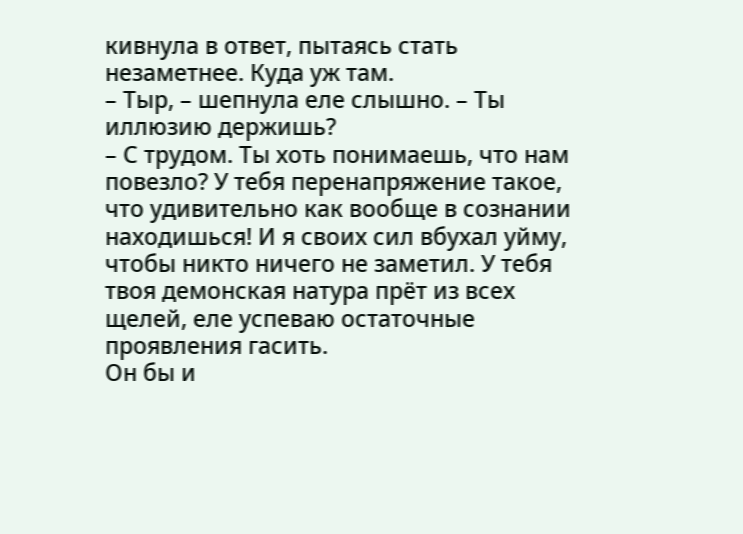кивнула в ответ, пытаясь стать незаметнее. Куда уж там.
– Тыр, – шепнула еле слышно. – Ты иллюзию держишь?
– С трудом. Ты хоть понимаешь, что нам повезло? У тебя перенапряжение такое, что удивительно как вообще в сознании находишься! И я своих сил вбухал уйму, чтобы никто ничего не заметил. У тебя твоя демонская натура прёт из всех щелей, еле успеваю остаточные проявления гасить.
Он бы и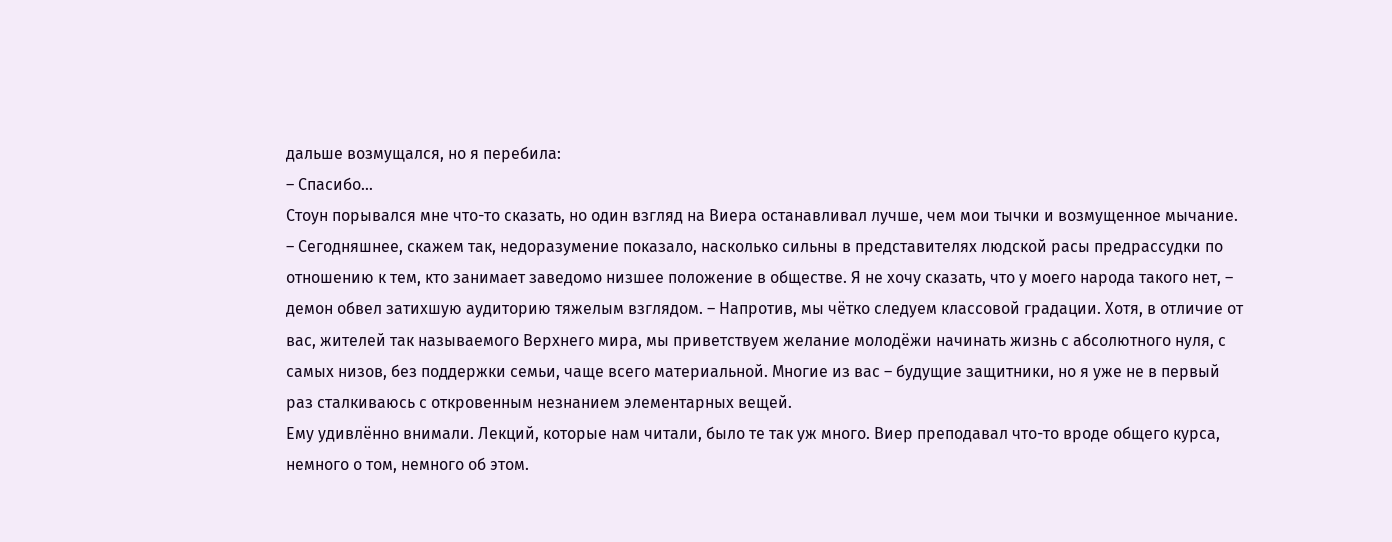дальше возмущался, но я перебила:
– Спасибо…
Стоун порывался мне что-то сказать, но один взгляд на Виера останавливал лучше, чем мои тычки и возмущенное мычание.
– Сегодняшнее, скажем так, недоразумение показало, насколько сильны в представителях людской расы предрассудки по отношению к тем, кто занимает заведомо низшее положение в обществе. Я не хочу сказать, что у моего народа такого нет, – демон обвел затихшую аудиторию тяжелым взглядом. – Напротив, мы чётко следуем классовой градации. Хотя, в отличие от вас, жителей так называемого Верхнего мира, мы приветствуем желание молодёжи начинать жизнь с абсолютного нуля, с самых низов, без поддержки семьи, чаще всего материальной. Многие из вас – будущие защитники, но я уже не в первый раз сталкиваюсь с откровенным незнанием элементарных вещей.
Ему удивлённо внимали. Лекций, которые нам читали, было те так уж много. Виер преподавал что-то вроде общего курса, немного о том, немного об этом.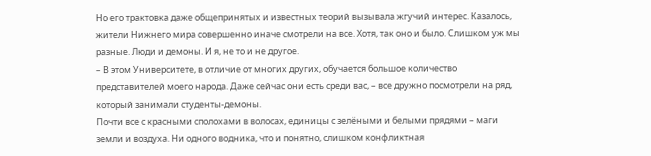Но его трактовка даже общепринятых и известных теорий вызывала жгучий интерес. Казалось, жители Нижнего мира совершенно иначе смотрели на все. Хотя, так оно и было. Слишком уж мы разные. Люди и демоны. И я, не то и не другое.
– В этом Университете, в отличие от многих других, обучается большое количество представителей моего народа. Даже сейчас они есть среди вас, – все дружно посмотрели на ряд, который занимали студенты-демоны.
Почти все с красными сполохами в волосах, единицы с зелёными и белыми прядями – маги земли и воздуха. Ни одного водника, что и понятно, слишком конфликтная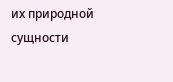их природной сущности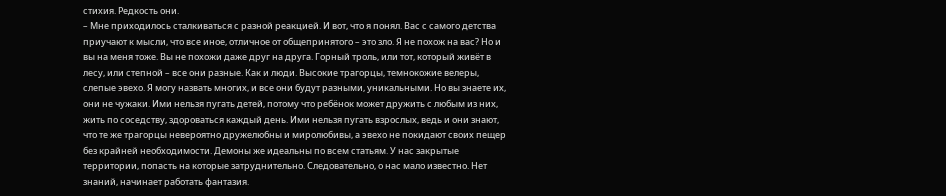стихия. Редкость они.
– Мне приходилось сталкиваться с разной реакцией. И вот, что я понял. Вас с самого детства приучают к мысли, что все иное, отличное от общепринятого – это зло. Я не похож на вас? Но и вы на меня тоже. Вы не похожи даже друг на друга. Горный троль, или тот, который живёт в лесу, или степной – все они разные. Как и люди. Высокие трагорцы, темнокожие велеры, слепые эвехо. Я могу назвать многих, и все они будут разными, уникальными. Но вы знаете их, они не чужаки. Ими нельзя пугать детей, потому что ребёнок может дружить с любым из них, жить по соседству, здороваться каждый день. Ими нельзя пугать взрослых, ведь и они знают, что те же трагорцы невероятно дружелюбны и миролюбивы, а эвехо не покидают своих пещер без крайней необходимости. Демоны же идеальны по всем статьям. У нас закрытые территории, попасть на которые затруднительно. Следовательно, о нас мало известно. Нет знаний, начинает работать фантазия.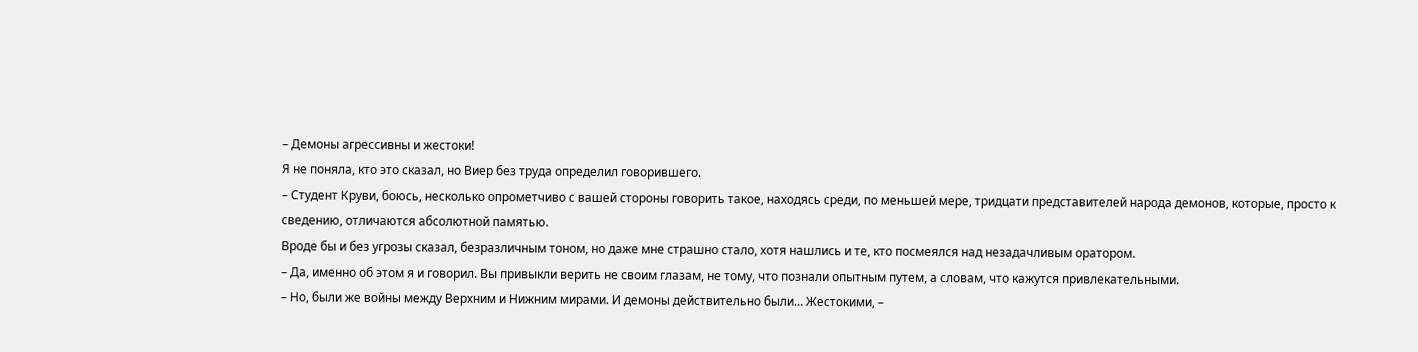– Демоны агрессивны и жестоки!
Я не поняла, кто это сказал, но Виер без труда определил говорившего.
– Студент Круви, боюсь, несколько опрометчиво с вашей стороны говорить такое, находясь среди, по меньшей мере, тридцати представителей народа демонов, которые, просто к сведению, отличаются абсолютной памятью.
Вроде бы и без угрозы сказал, безразличным тоном, но даже мне страшно стало, хотя нашлись и те, кто посмеялся над незадачливым оратором.
– Да, именно об этом я и говорил. Вы привыкли верить не своим глазам, не тому, что познали опытным путем, а словам, что кажутся привлекательными.
– Но, были же войны между Верхним и Нижним мирами. И демоны действительно были… Жестокими, –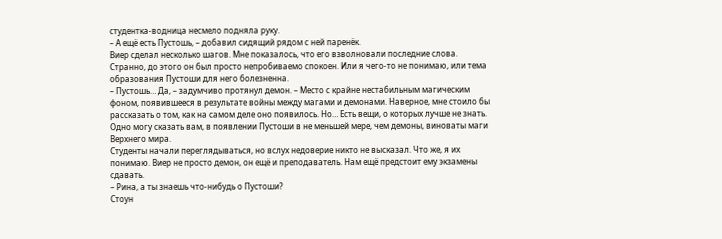студентка-водница несмело подняла руку.
– А ещё есть Пустошь, – добавил сидящий рядом с ней паренёк.
Виер сделал несколько шагов. Мне показалось, что его взволновали последние слова. Странно, до этого он был просто непробиваемо спокоен. Или я чего-то не понимаю, или тема образования Пустоши для него болезненна.
– Пустошь… Да, – задумчиво протянул демон. – Место с крайне нестабильным магическим фоном, появившееся в результате войны между магами и демонами. Наверное, мне стоило бы рассказать о том, как на самом деле оно появилось. Но… Есть вещи, о которых лучше не знать. Одно могу сказать вам, в появлении Пустоши в не меньшей мере, чем демоны, виноваты маги Верхнего мира.
Студенты начали переглядываться, но вслух недоверие никто не высказал. Что же, я их понимаю. Виер не просто демон, он ещё и преподаватель. Нам ещё предстоит ему экзамены сдавать.
– Рина, а ты знаешь что-нибудь о Пустоши?
Стоун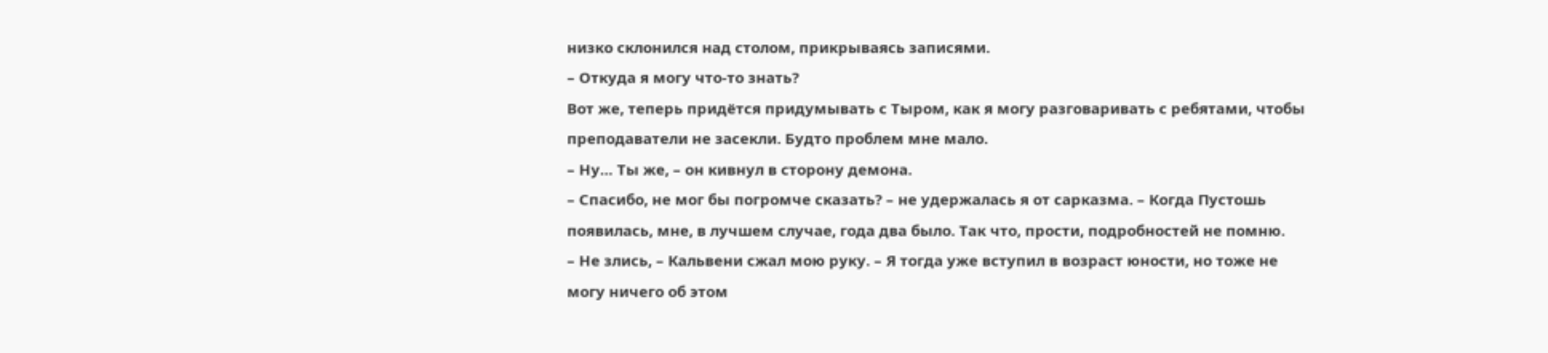низко склонился над столом, прикрываясь записями.
– Откуда я могу что-то знать?
Вот же, теперь придётся придумывать с Тыром, как я могу разговаривать с ребятами, чтобы преподаватели не засекли. Будто проблем мне мало.
– Ну… Ты же, – он кивнул в сторону демона.
– Спасибо, не мог бы погромче сказать? – не удержалась я от сарказма. – Когда Пустошь появилась, мне, в лучшем случае, года два было. Так что, прости, подробностей не помню.
– Не злись, – Кальвени сжал мою руку. – Я тогда уже вступил в возраст юности, но тоже не могу ничего об этом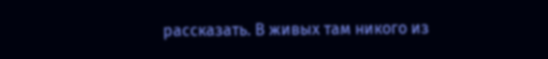рассказать. В живых там никого из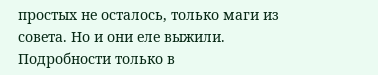простых не осталось, только маги из совета. Но и они еле выжили. Подробности только в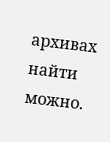архивах найти можно.